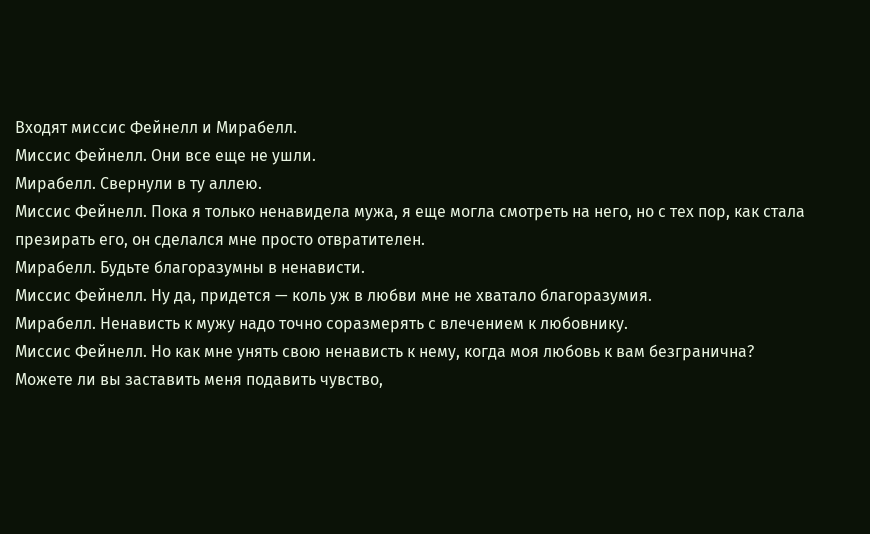Входят миссис Фейнелл и Мирабелл.
Миссис Фейнелл. Они все еще не ушли.
Мирабелл. Свернули в ту аллею.
Миссис Фейнелл. Пока я только ненавидела мужа, я еще могла смотреть на него, но с тех пор, как стала презирать его, он сделался мне просто отвратителен.
Мирабелл. Будьте благоразумны в ненависти.
Миссис Фейнелл. Ну да, придется — коль уж в любви мне не хватало благоразумия.
Мирабелл. Ненависть к мужу надо точно соразмерять с влечением к любовнику.
Миссис Фейнелл. Но как мне унять свою ненависть к нему, когда моя любовь к вам безгранична? Можете ли вы заставить меня подавить чувство,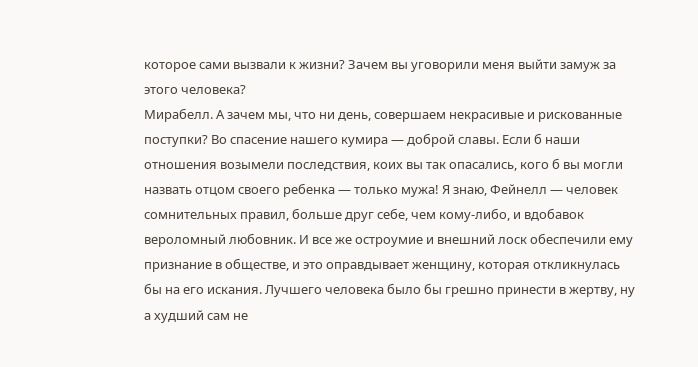которое сами вызвали к жизни? Зачем вы уговорили меня выйти замуж за этого человека?
Мирабелл. А зачем мы, что ни день, совершаем некрасивые и рискованные поступки? Во спасение нашего кумира — доброй славы. Если б наши отношения возымели последствия, коих вы так опасались, кого б вы могли назвать отцом своего ребенка — только мужа! Я знаю, Фейнелл — человек сомнительных правил, больше друг себе, чем кому-либо, и вдобавок вероломный любовник. И все же остроумие и внешний лоск обеспечили ему признание в обществе, и это оправдывает женщину, которая откликнулась бы на его искания. Лучшего человека было бы грешно принести в жертву, ну а худший сам не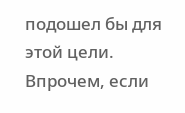подошел бы для этой цели. Впрочем, если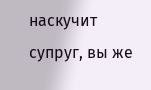наскучит супруг, вы же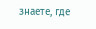знаете, где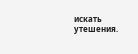искать утешения.